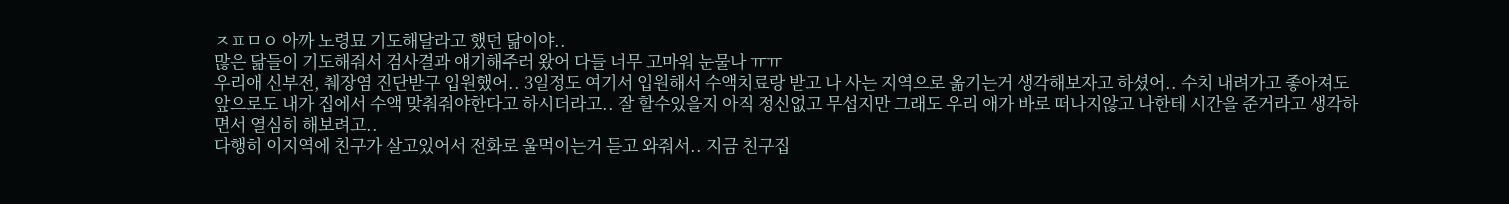ㅈㅍㅁㅇ 아까 노령묘 기도해달라고 했던 닮이야..
많은 닮들이 기도해줘서 검사결과 얘기해주러 왔어 다들 너무 고마워 눈물나 ㅠㅠ
우리애 신부전, 췌장염 진단받구 입원했어.. 3일정도 여기서 입원해서 수액치료랑 받고 나 사는 지역으로 옮기는거 생각해보자고 하셨어.. 수치 내려가고 좋아져도 앞으로도 내가 집에서 수액 맞춰줘야한다고 하시더라고.. 잘 할수있을지 아직 정신없고 무섭지만 그래도 우리 애가 바로 떠나지않고 나한테 시간을 준거라고 생각하면서 열심히 해보려고..
다행히 이지역에 친구가 살고있어서 전화로 울먹이는거 듣고 와줘서.. 지금 친구집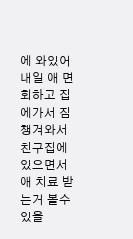에 와있어 내일 애 면회하고 집에가서 짐챙겨와서 친구집에 있으면서 애 치료 받는거 볼수있을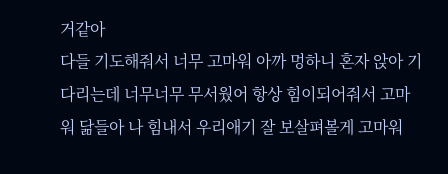거같아
다들 기도해줘서 너무 고마워 아까 멍하니 혼자 앉아 기다리는데 너무너무 무서웠어 항상 힘이되어줘서 고마워 닮들아 나 힘내서 우리애기 잘 보살펴볼게 고마워